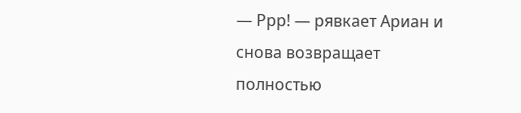— Ррр! — рявкает Ариан и снова возвращает полностью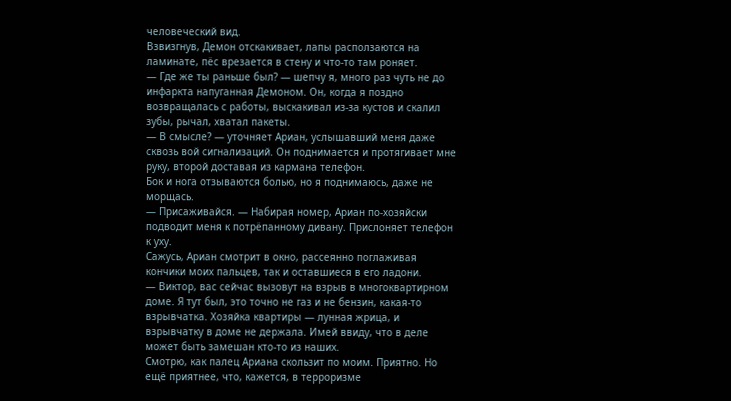человеческий вид.
Взвизгнув, Демон отскакивает, лапы расползаются на ламинате, пёс врезается в стену и что-то там роняет.
— Где же ты раньше был? — шепчу я, много раз чуть не до инфаркта напуганная Демоном. Он, когда я поздно возвращалась с работы, выскакивал из-за кустов и скалил зубы, рычал, хватал пакеты.
— В смысле? — уточняет Ариан, услышавший меня даже сквозь вой сигнализаций. Он поднимается и протягивает мне руку, второй доставая из кармана телефон.
Бок и нога отзываются болью, но я поднимаюсь, даже не морщась.
— Присаживайся. — Набирая номер, Ариан по-хозяйски подводит меня к потрёпанному дивану. Прислоняет телефон к уху.
Сажусь, Ариан смотрит в окно, рассеянно поглаживая кончики моих пальцев, так и оставшиеся в его ладони.
— Виктор, вас сейчас вызовут на взрыв в многоквартирном доме. Я тут был, это точно не газ и не бензин, какая-то взрывчатка. Хозяйка квартиры — лунная жрица, и взрывчатку в доме не держала. Имей ввиду, что в деле может быть замешан кто-то из наших.
Смотрю, как палец Ариана скользит по моим. Приятно. Но ещё приятнее, что, кажется, в терроризме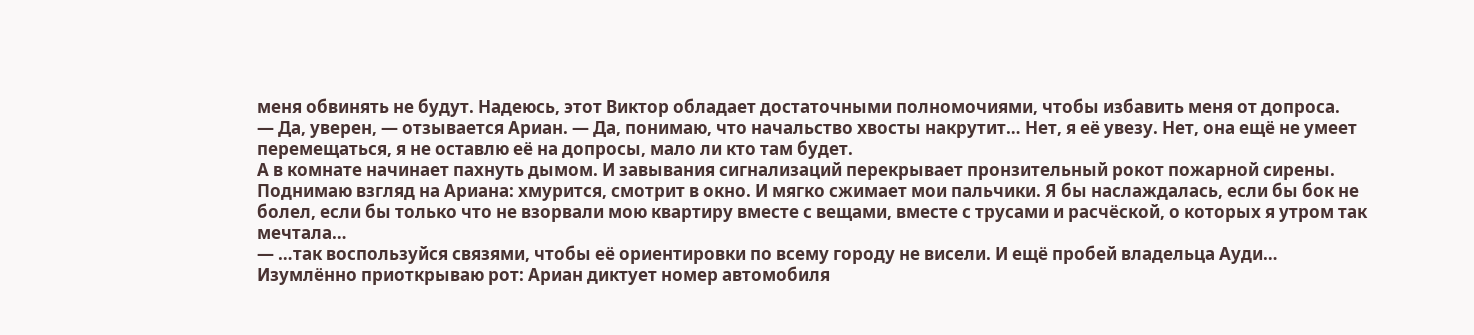меня обвинять не будут. Надеюсь, этот Виктор обладает достаточными полномочиями, чтобы избавить меня от допроса.
— Да, уверен, — отзывается Ариан. — Да, понимаю, что начальство хвосты накрутит… Нет, я её увезу. Нет, она ещё не умеет перемещаться, я не оставлю её на допросы, мало ли кто там будет.
А в комнате начинает пахнуть дымом. И завывания сигнализаций перекрывает пронзительный рокот пожарной сирены.
Поднимаю взгляд на Ариана: хмурится, смотрит в окно. И мягко сжимает мои пальчики. Я бы наслаждалась, если бы бок не болел, если бы только что не взорвали мою квартиру вместе с вещами, вместе с трусами и расчёской, о которых я утром так мечтала…
— …так воспользуйся связями, чтобы её ориентировки по всему городу не висели. И ещё пробей владельца Ауди…
Изумлённо приоткрываю рот: Ариан диктует номер автомобиля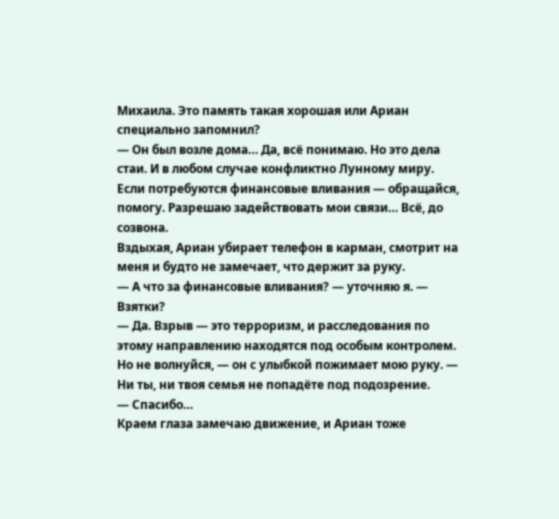Михаила. Это память такая хорошая или Ариан специально запомнил?
— Он был возле дома… Да, всё понимаю. Но это дела стаи. И в любом случае конфликтно Лунному миру. Если потребуются финансовые вливания — обращайся, помогу. Разрешаю задействовать мои связи… Всё, до созвона.
Вздыхая, Ариан убирает телефон в карман, смотрит на меня и будто не замечает, что держит за руку.
— А что за финансовые вливания? — уточняю я. — Взятки?
— Да. Взрыв — это терроризм, и расследования по этому направлению находятся под особым контролем. Но не волнуйся, — он с улыбкой пожимает мою руку. — Ни ты, ни твоя семья не попадёте под подозрение.
— Спасибо…
Краем глаза замечаю движение, и Ариан тоже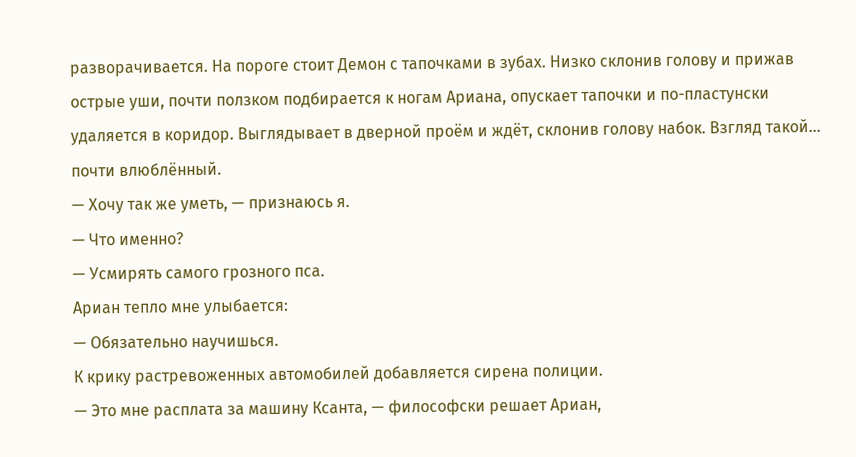разворачивается. На пороге стоит Демон с тапочками в зубах. Низко склонив голову и прижав острые уши, почти ползком подбирается к ногам Ариана, опускает тапочки и по-пластунски удаляется в коридор. Выглядывает в дверной проём и ждёт, склонив голову набок. Взгляд такой… почти влюблённый.
— Хочу так же уметь, — признаюсь я.
— Что именно?
— Усмирять самого грозного пса.
Ариан тепло мне улыбается:
— Обязательно научишься.
К крику растревоженных автомобилей добавляется сирена полиции.
— Это мне расплата за машину Ксанта, — философски решает Ариан,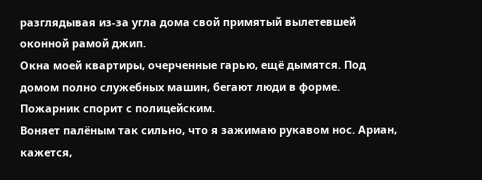разглядывая из-за угла дома свой примятый вылетевшей оконной рамой джип.
Окна моей квартиры, очерченные гарью, ещё дымятся. Под домом полно служебных машин, бегают люди в форме. Пожарник спорит с полицейским.
Воняет палёным так сильно, что я зажимаю рукавом нос. Ариан, кажется,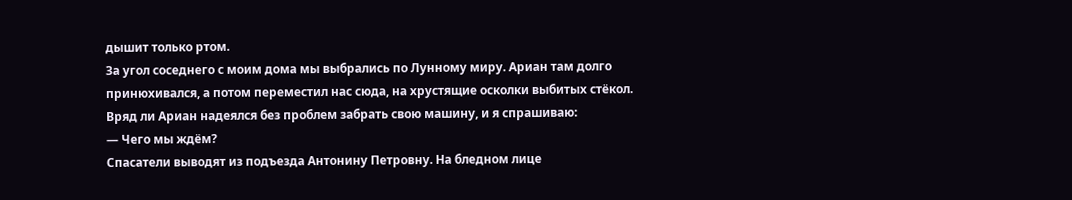дышит только ртом.
За угол соседнего с моим дома мы выбрались по Лунному миру. Ариан там долго принюхивался, а потом переместил нас сюда, на хрустящие осколки выбитых стёкол. Вряд ли Ариан надеялся без проблем забрать свою машину, и я спрашиваю:
— Чего мы ждём?
Спасатели выводят из подъезда Антонину Петровну. На бледном лице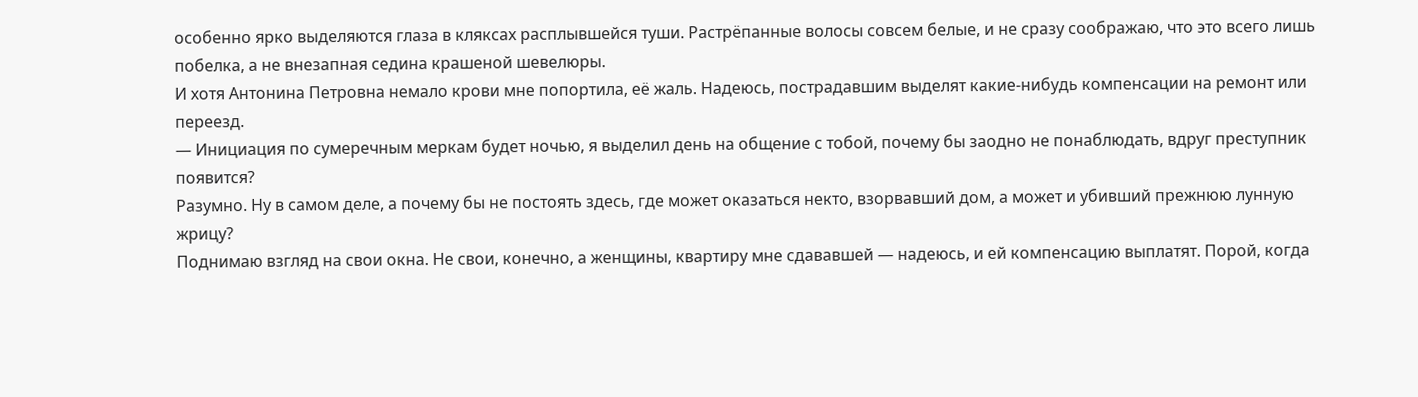особенно ярко выделяются глаза в кляксах расплывшейся туши. Растрёпанные волосы совсем белые, и не сразу соображаю, что это всего лишь побелка, а не внезапная седина крашеной шевелюры.
И хотя Антонина Петровна немало крови мне попортила, её жаль. Надеюсь, пострадавшим выделят какие-нибудь компенсации на ремонт или переезд.
— Инициация по сумеречным меркам будет ночью, я выделил день на общение с тобой, почему бы заодно не понаблюдать, вдруг преступник появится?
Разумно. Ну в самом деле, а почему бы не постоять здесь, где может оказаться некто, взорвавший дом, а может и убивший прежнюю лунную жрицу?
Поднимаю взгляд на свои окна. Не свои, конечно, а женщины, квартиру мне сдававшей — надеюсь, и ей компенсацию выплатят. Порой, когда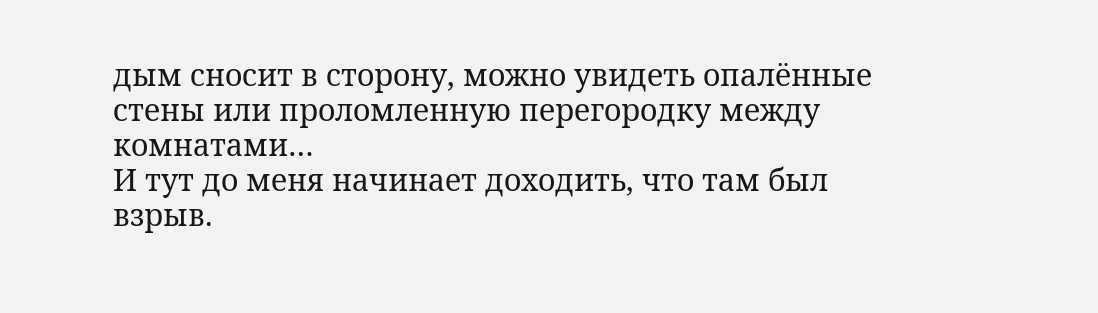дым сносит в сторону, можно увидеть опалённые стены или проломленную перегородку между комнатами…
И тут до меня начинает доходить, что там был взрыв.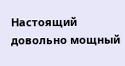Настоящий довольно мощный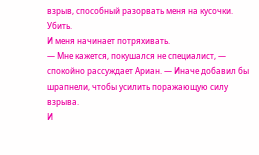взрыв, способный разорвать меня на кусочки.
Убить.
И меня начинает потряхивать.
— Мне кажется, покушался не специалист, — спокойно рассуждает Ариан. — Иначе добавил бы шрапнели, чтобы усилить поражающую силу взрыва.
И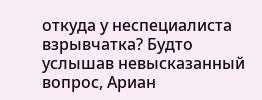откуда у неспециалиста взрывчатка? Будто услышав невысказанный вопрос, Ариан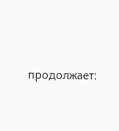продолжает: